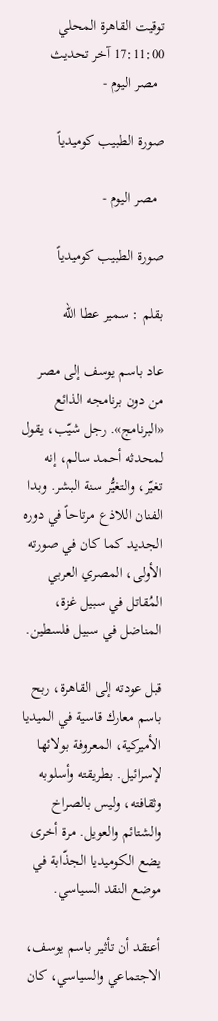توقيت القاهرة المحلي 17:11:00 آخر تحديث
  مصر اليوم -

صورة الطبيب كوميدياً

  مصر اليوم -

صورة الطبيب كوميدياً

بقلم : سمير عطا الله

عاد باسم يوسف إلى مصر من دون برنامجه الذائع «البرنامج». رجل شيّب، يقول لمحدثه أحمد سالم، إنه تغيّر، والتغيُّر سنة البشر. وبدا الفنان اللاذع مرتاحاً في دوره الجديد كما كان في صورته الأولى، المصري العربي المُقاتل في سبيل غزة، المناضل في سبيل فلسطين.

قبل عودته إلى القاهرة، ربح باسم معارك قاسية في الميديا الأميركية، المعروفة بولائها لإسرائيل. بطريقته وأسلوبه وثقافته، وليس بالصراخ والشتائم والعويل. مرة أخرى يضع الكوميديا الجذّابة في موضع النقد السياسي.

أعتقد أن تأثير باسم يوسف، الاجتماعي والسياسي، كان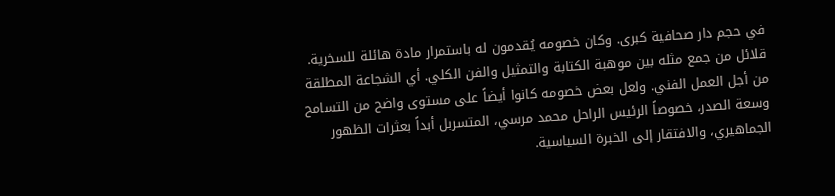في حجم دار صحافية كبرى. وكان خصومه يُقدمون له باستمرار مادة هائلة للسخرية. قلائل من جمع مثله بين موهبة الكتابة والتمثيل والفن الكلي. أي الشجاعة المطلقة من أجل العمل الفني. ولعل بعض خصومه كانوا أيضاً على مستوى واضح من التسامح وسعة الصدر، خصوصاً الرئيس الراحل محمد مرسي، المتسربل أبداً بعثرات الظهور الجماهيري، والافتقار إلى الخبرة السياسية.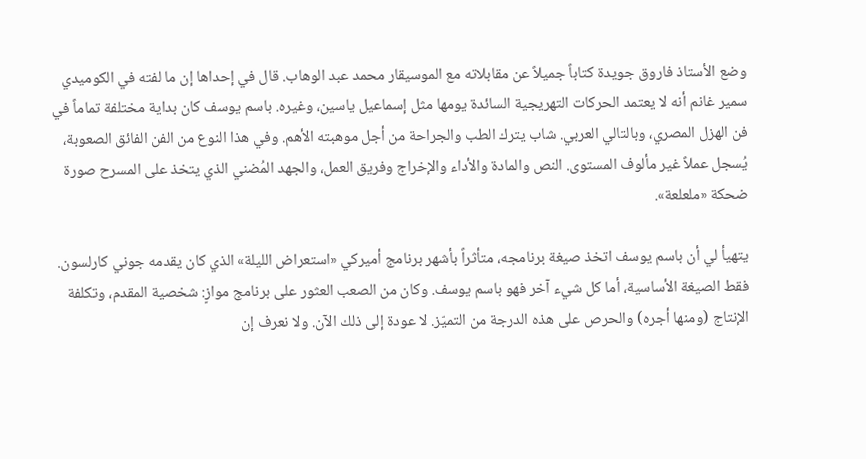وضع الأستاذ فاروق جويدة كتاباً جميلاً عن مقابلاته مع الموسيقار محمد عبد الوهاب. قال في إحداها إن ما لفته في الكوميدي سمير غانم أنه لا يعتمد الحركات التهريجية السائدة يومها مثل إسماعيل ياسين، وغيره. باسم يوسف كان بداية مختلفة تماماً في فن الهزل المصري، وبالتالي العربي. شاب يترك الطب والجراحة من أجل موهبته الأهم. وفي هذا النوع من الفن الفائق الصعوبة، يُسجل عملاً غير مألوف المستوى. النص والمادة والأداء والإخراج وفريق العمل، والجهد المُضني الذي يتخذ على المسرح صورة ضحكة «ملعلعة».

يتهيأ لي أن باسم يوسف اتخذ صيغة برنامجه، متأثراً بأشهر برنامج أميركي «استعراض الليلة» الذي كان يقدمه جوني كارلسون. فقط الصيغة الأساسية، أما كل شيء آخر فهو باسم يوسف. وكان من الصعب العثور على برنامج موازٍ: شخصية المقدم، وتكلفة الإنتاج (ومنها أجره) والحرص على هذه الدرجة من التميّز. لا عودة إلى ذلك الآن. ولا نعرف إن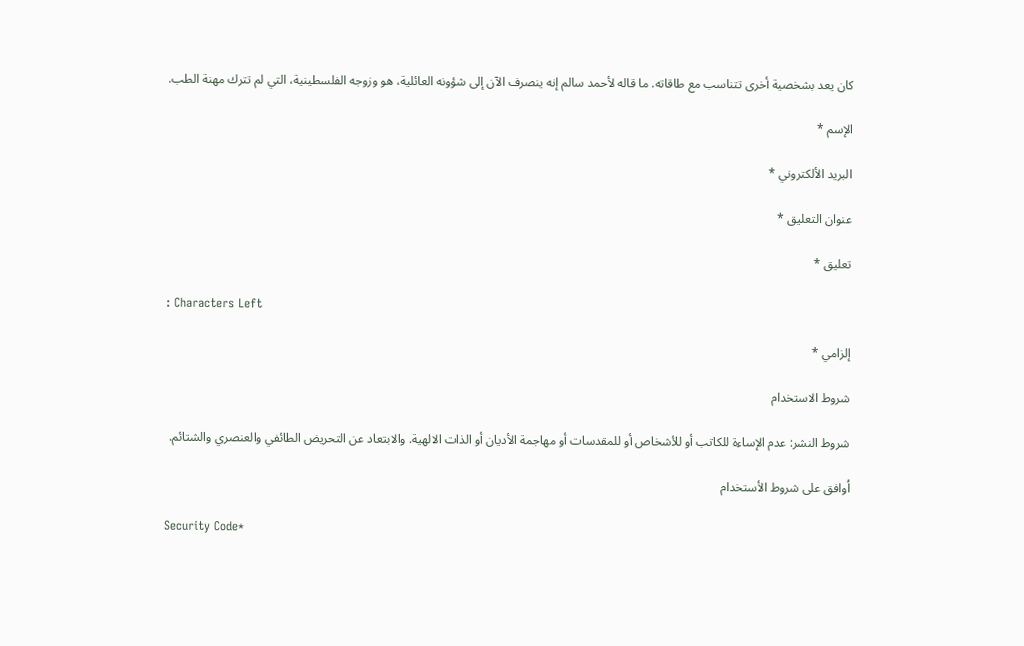كان يعد بشخصية أخرى تتناسب مع طاقاته. ما قاله لأحمد سالم إنه ينصرف الآن إلى شؤونه العائلية، هو وزوجه الفلسطينية، التي لم تترك مهنة الطب.

الإسم *

البريد الألكتروني *

عنوان التعليق *

تعليق *

: Characters Left

إلزامي *

شروط الاستخدام

شروط النشر: عدم الإساءة للكاتب أو للأشخاص أو للمقدسات أو مهاجمة الأديان أو الذات الالهية. والابتعاد عن التحريض الطائفي والعنصري والشتائم.

اُوافق على شروط الأستخدام

Security Code*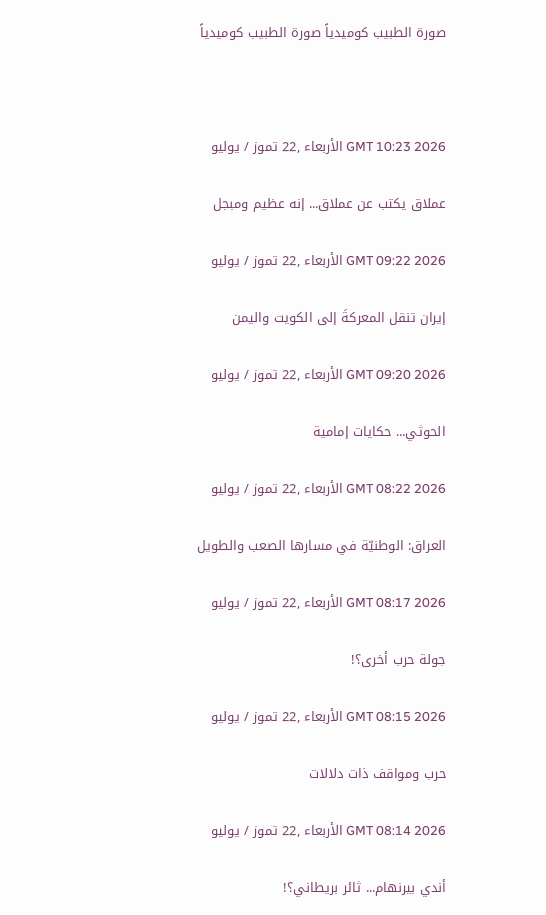صورة الطبيب كوميدياً صورة الطبيب كوميدياً



GMT 10:23 2026 الأربعاء ,22 تموز / يوليو

عملاق يكتب عن عملاق... إنه عظيم ومبجل

GMT 09:22 2026 الأربعاء ,22 تموز / يوليو

إيران تنقل المعركةَ إلى الكويت واليمن

GMT 09:20 2026 الأربعاء ,22 تموز / يوليو

الحوثي... حكايات إمامية

GMT 08:22 2026 الأربعاء ,22 تموز / يوليو

العراق: الوطنيّة في مسارها الصعب والطويل

GMT 08:17 2026 الأربعاء ,22 تموز / يوليو

جولة حرب أخرى؟!

GMT 08:15 2026 الأربعاء ,22 تموز / يوليو

حرب ومواقف ذات دلالات

GMT 08:14 2026 الأربعاء ,22 تموز / يوليو

أندي بيرنهام... ثائر بريطاني؟!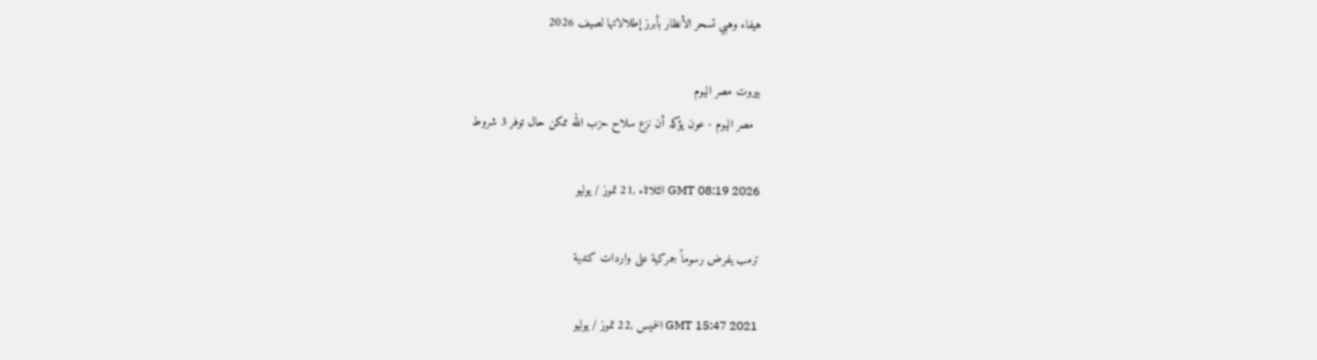هيفاء وهبي تسحر الأنظار بأبرز إطلالاتها لصيف 2026

بيروت مصر اليوم
  مصر اليوم - عون يؤكد أن نزع سلاح حزب الله ممكن حال توفر 3 شروط

GMT 08:19 2026 الثلاثاء ,21 تموز / يوليو

ترمب يفرض رسوماً جمركية على واردات كندية

GMT 15:47 2021 الخميس ,22 تموز / يوليو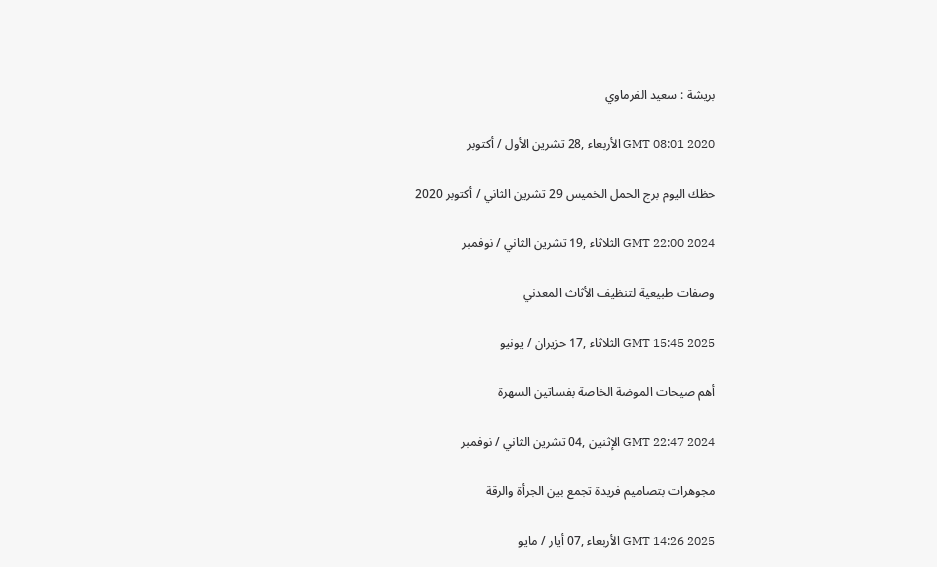بريشة : سعيد الفرماوي

GMT 08:01 2020 الأربعاء ,28 تشرين الأول / أكتوبر

حظك اليوم برج الحمل الخميس 29 تشرين الثاني / أكتوبر 2020

GMT 22:00 2024 الثلاثاء ,19 تشرين الثاني / نوفمبر

وصفات طبيعية لتنظيف الأثاث المعدني

GMT 15:45 2025 الثلاثاء ,17 حزيران / يونيو

أهم صيحات الموضة الخاصة بفساتين السهرة

GMT 22:47 2024 الإثنين ,04 تشرين الثاني / نوفمبر

مجوهرات بتصاميم فريدة تجمع بين الجرأة والرقة

GMT 14:26 2025 الأربعاء ,07 أيار / مايو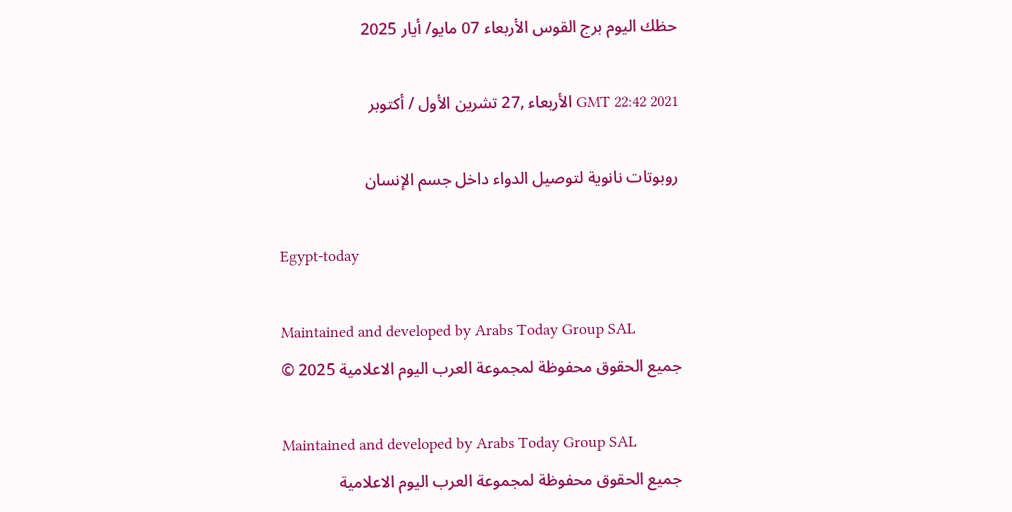حظك اليوم برج القوس الأربعاء 07 مايو/ أيار 2025

GMT 22:42 2021 الأربعاء ,27 تشرين الأول / أكتوبر

روبوتات نانوية لتوصيل الدواء داخل جسم الإنسان

Egypt-today

Maintained and developed by Arabs Today Group SAL
جميع الحقوق محفوظة لمجموعة العرب اليوم الاعلامية 2025 ©

Maintained and developed by Arabs Today Group SAL
جميع الحقوق محفوظة لمجموعة العرب اليوم الاعلامية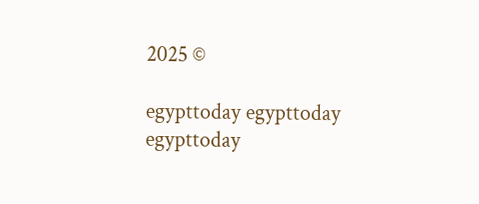2025 ©

egypttoday egypttoday egypttoday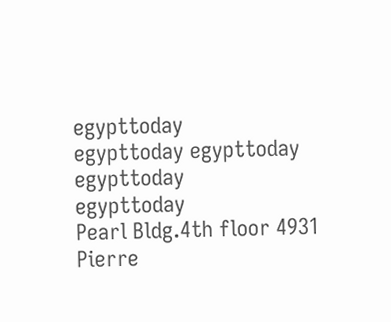egypttoday
egypttoday egypttoday egypttoday
egypttoday
Pearl Bldg.4th floor 4931 Pierre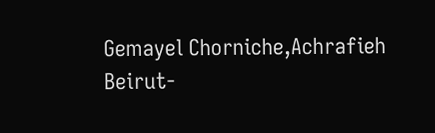Gemayel Chorniche,Achrafieh Beirut-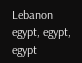Lebanon
egypt, egypt, egypt